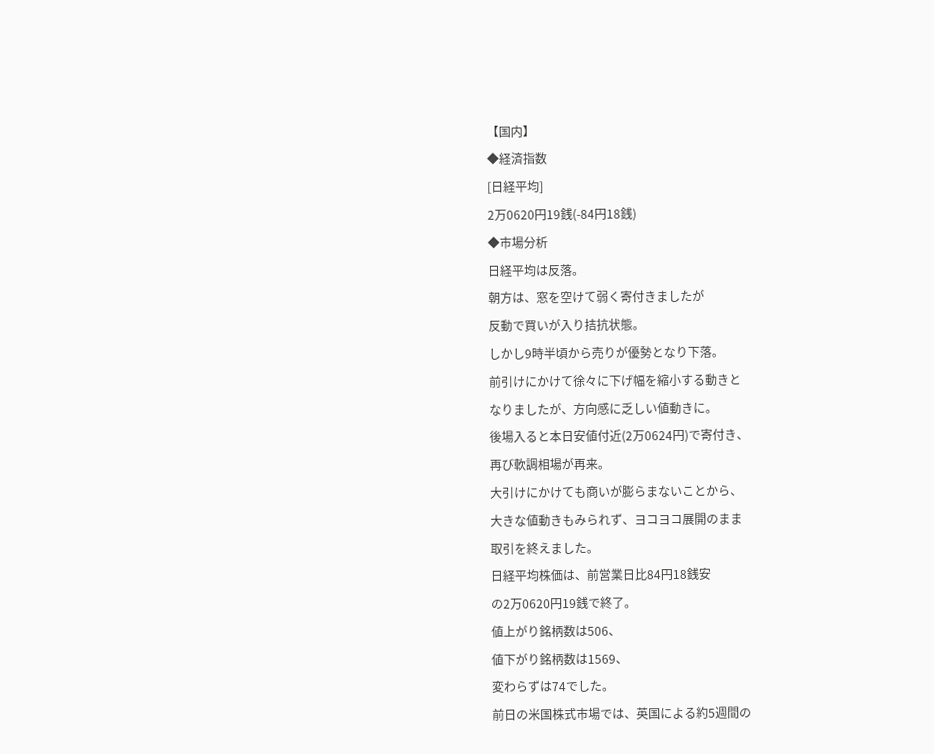【国内】
◆経済指数
[日経平均]
2万0620円19銭(-84円18銭)
◆市場分析
日経平均は反落。
朝方は、窓を空けて弱く寄付きましたが
反動で買いが入り拮抗状態。
しかし9時半頃から売りが優勢となり下落。
前引けにかけて徐々に下げ幅を縮小する動きと
なりましたが、方向感に乏しい値動きに。
後場入ると本日安値付近(2万0624円)で寄付き、
再び軟調相場が再来。
大引けにかけても商いが膨らまないことから、
大きな値動きもみられず、ヨコヨコ展開のまま
取引を終えました。
日経平均株価は、前営業日比84円18銭安
の2万0620円19銭で終了。
値上がり銘柄数は506、
値下がり銘柄数は1569、
変わらずは74でした。
前日の米国株式市場では、英国による約5週間の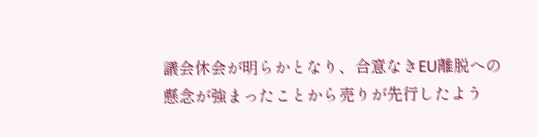議会休会が明らかとなり、合意なきEU離脱への
懸念が強まったことから売りが先行したよう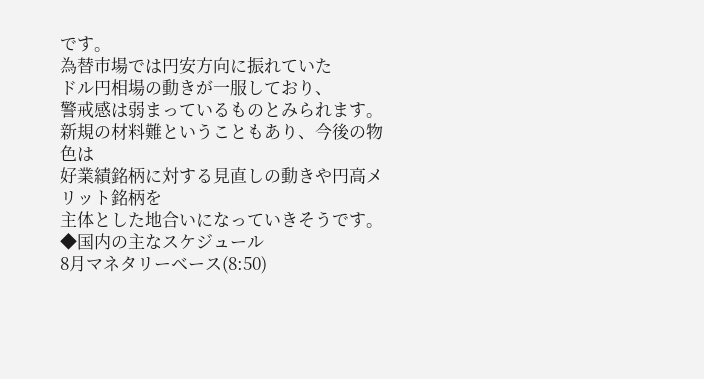です。
為替市場では円安方向に振れていた
ドル円相場の動きが一服しており、
警戒感は弱まっているものとみられます。
新規の材料難ということもあり、今後の物色は
好業績銘柄に対する見直しの動きや円高メリット銘柄を
主体とした地合いになっていきそうです。
◆国内の主なスケジュール
8月マネタリーベース(8:50)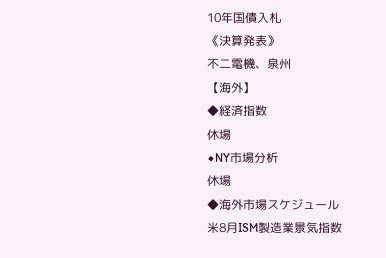10年国債入札
《決算発表》
不二電機、泉州
【海外】
◆経済指数
休場
◆NY市場分析
休場
◆海外市場スケジュール
米8月ISM製造業景気指数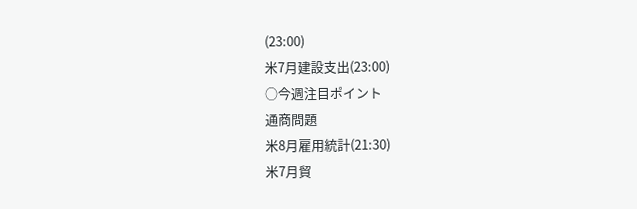(23:00)
米7月建設支出(23:00)
○今週注目ポイント
通商問題
米8月雇用統計(21:30)
米7月貿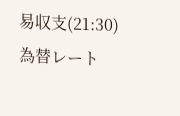易収支(21:30)
為替レート